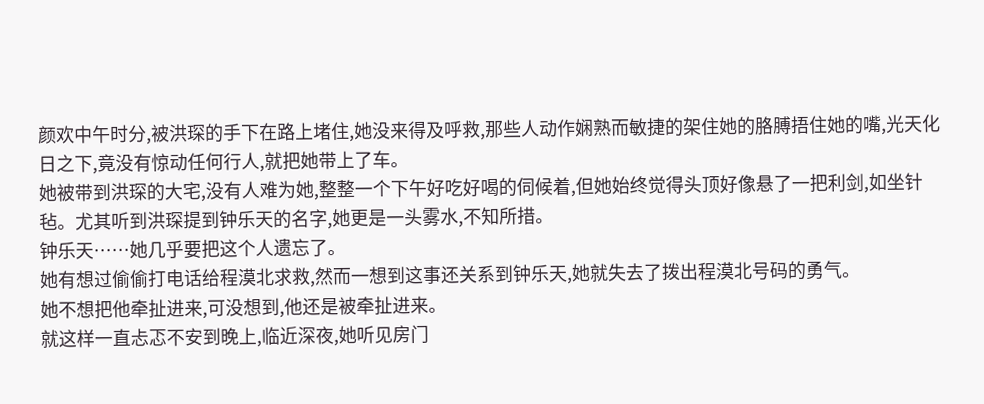颜欢中午时分,被洪琛的手下在路上堵住,她没来得及呼救,那些人动作娴熟而敏捷的架住她的胳膊捂住她的嘴,光天化日之下,竟没有惊动任何行人,就把她带上了车。
她被带到洪琛的大宅,没有人难为她,整整一个下午好吃好喝的伺候着,但她始终觉得头顶好像悬了一把利剑,如坐针毡。尤其听到洪琛提到钟乐天的名字,她更是一头雾水,不知所措。
钟乐天……她几乎要把这个人遗忘了。
她有想过偷偷打电话给程漠北求救,然而一想到这事还关系到钟乐天,她就失去了拨出程漠北号码的勇气。
她不想把他牵扯进来,可没想到,他还是被牵扯进来。
就这样一直忐忑不安到晚上,临近深夜,她听见房门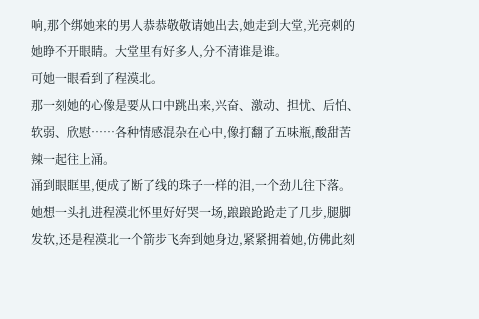响,那个绑她来的男人恭恭敬敬请她出去,她走到大堂,光亮刺的她睁不开眼睛。大堂里有好多人,分不清谁是谁。
可她一眼看到了程漠北。
那一刻她的心像是要从口中跳出来,兴奋、激动、担忧、后怕、软弱、欣慰……各种情感混杂在心中,像打翻了五味瓶,酸甜苦辣一起往上涌。
涌到眼眶里,便成了断了线的珠子一样的泪,一个劲儿往下落。
她想一头扎进程漠北怀里好好哭一场,踉踉跄跄走了几步,腿脚发软,还是程漠北一个箭步飞奔到她身边,紧紧拥着她,仿佛此刻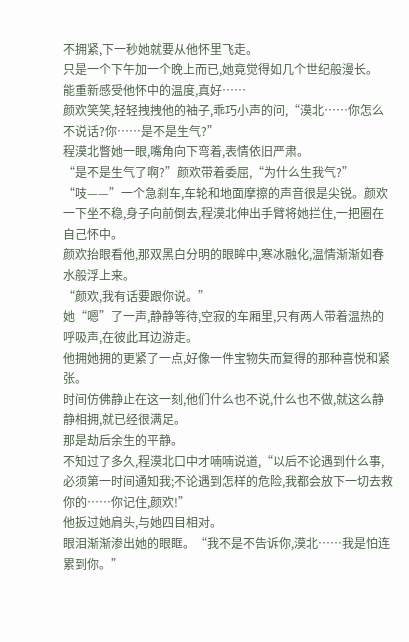不拥紧,下一秒她就要从他怀里飞走。
只是一个下午加一个晚上而已,她竟觉得如几个世纪般漫长。
能重新感受他怀中的温度,真好……
颜欢笑笑,轻轻拽拽他的袖子,乖巧小声的问,“漠北……你怎么不说话?你……是不是生气?”
程漠北瞥她一眼,嘴角向下弯着,表情依旧严肃。
“是不是生气了啊?”颜欢带着委屈,“为什么生我气?”
“吱——”一个急刹车,车轮和地面摩擦的声音很是尖锐。颜欢一下坐不稳,身子向前倒去,程漠北伸出手臂将她拦住,一把圈在自己怀中。
颜欢抬眼看他,那双黑白分明的眼眸中,寒冰融化,温情渐渐如春水般浮上来。
“颜欢,我有话要跟你说。”
她“嗯”了一声,静静等待,空寂的车厢里,只有两人带着温热的呼吸声,在彼此耳边游走。
他拥她拥的更紧了一点,好像一件宝物失而复得的那种喜悦和紧张。
时间仿佛静止在这一刻,他们什么也不说,什么也不做,就这么静静相拥,就已经很满足。
那是劫后余生的平静。
不知过了多久,程漠北口中才喃喃说道,“以后不论遇到什么事,必须第一时间通知我;不论遇到怎样的危险,我都会放下一切去救你的……你记住,颜欢!”
他扳过她肩头,与她四目相对。
眼泪渐渐渗出她的眼眶。“我不是不告诉你,漠北……我是怕连累到你。”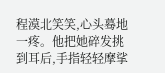程漠北笑笑,心头蓦地一疼。他把她碎发挑到耳后,手指轻轻摩挲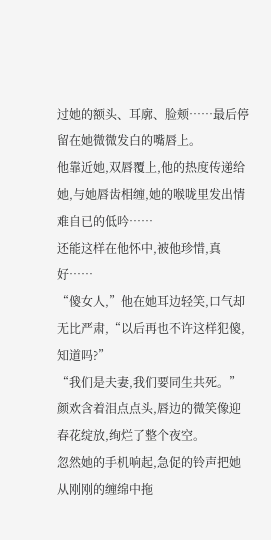过她的额头、耳廓、脸颊……最后停留在她微微发白的嘴唇上。
他靠近她,双唇覆上,他的热度传递给她,与她唇齿相缠,她的喉咙里发出情难自已的低吟……
还能这样在他怀中,被他珍惜,真好……
“傻女人,”他在她耳边轻笑,口气却无比严肃,“以后再也不许这样犯傻,知道吗?”
“我们是夫妻,我们要同生共死。”
颜欢含着泪点点头,唇边的微笑像迎春花绽放,绚烂了整个夜空。
忽然她的手机响起,急促的铃声把她从刚刚的缠绵中拖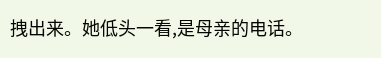拽出来。她低头一看,是母亲的电话。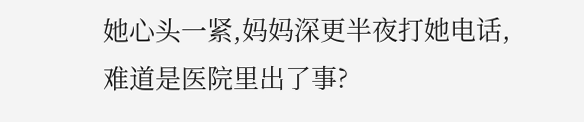她心头一紧,妈妈深更半夜打她电话,难道是医院里出了事?